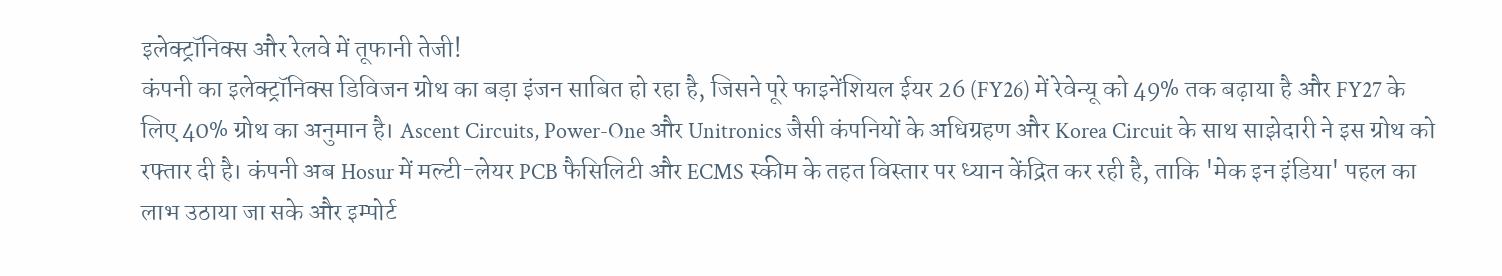इलेक्ट्रॉनिक्स और रेलवे में तूफानी तेजी!
कंपनी का इलेक्ट्रॉनिक्स डिविजन ग्रोथ का बड़ा इंजन साबित हो रहा है, जिसने पूरे फाइनेंशियल ईयर 26 (FY26) में रेवेन्यू को 49% तक बढ़ाया है और FY27 के लिए 40% ग्रोथ का अनुमान है। Ascent Circuits, Power-One और Unitronics जैसी कंपनियों के अधिग्रहण और Korea Circuit के साथ साझेदारी ने इस ग्रोथ को रफ्तार दी है। कंपनी अब Hosur में मल्टी-लेयर PCB फैसिलिटी और ECMS स्कीम के तहत विस्तार पर ध्यान केंद्रित कर रही है, ताकि 'मेक इन इंडिया' पहल का लाभ उठाया जा सके और इम्पोर्ट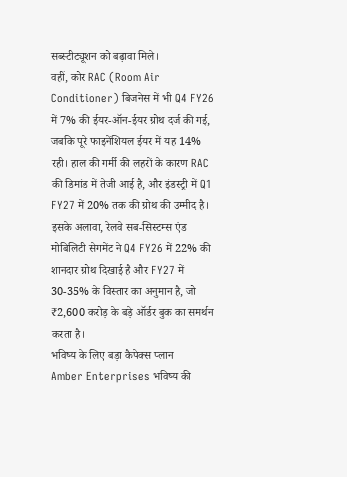सब्स्टीट्यूशन को बढ़ावा मिले।
वहीं, कोर RAC (Room Air Conditioner) बिजनेस में भी Q4 FY26 में 7% की ईयर-ऑन-ईयर ग्रोथ दर्ज की गई, जबकि पूरे फाइनेंशियल ईयर में यह 14% रही। हाल की गर्मी की लहरों के कारण RAC की डिमांड में तेजी आई है, और इंडस्ट्री में Q1 FY27 में 20% तक की ग्रोथ की उम्मीद है। इसके अलावा, रेलवे सब-सिस्टम्स एंड मोबिलिटी सेगमेंट ने Q4 FY26 में 22% की शानदार ग्रोथ दिखाई है और FY27 में 30-35% के विस्तार का अनुमान है, जो ₹2,600 करोड़ के बड़े ऑर्डर बुक का समर्थन करता है।
भविष्य के लिए बड़ा कैपेक्स प्लान
Amber Enterprises भविष्य की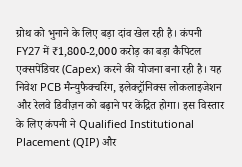ग्रोथ को भुनाने के लिए बड़ा दांव खेल रही है। कंपनी FY27 में ₹1,800-2,000 करोड़ का बड़ा कैपिटल एक्सपेंडिचर (Capex) करने की योजना बना रही है। यह निवेश PCB मैन्युफैक्चरिंग, इलेक्ट्रॉनिक्स लोकलाइजेशन और रेलवे डिवीज़न को बढ़ाने पर केंद्रित होगा। इस विस्तार के लिए कंपनी ने Qualified Institutional Placement (QIP) और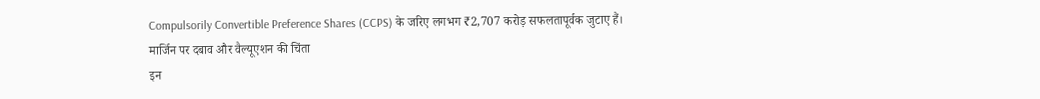Compulsorily Convertible Preference Shares (CCPS) के जरिए लगभग ₹2,707 करोड़ सफलतापूर्वक जुटाए हैं।
मार्जिन पर दबाव और वैल्यूएशन की चिंता
इन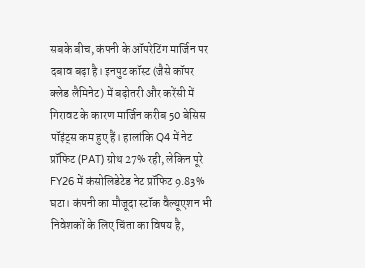सबके बीच, कंपनी के ऑपरेटिंग मार्जिन पर दबाव बढ़ा है। इनपुट कॉस्ट (जैसे कॉपर क्लेड लैमिनेट) में बढ़ोतरी और करेंसी में गिरावट के कारण मार्जिन करीब 50 बेसिस पॉइंट्स कम हुए हैं। हालांकि Q4 में नेट प्रॉफिट (PAT) ग्रोथ 27% रही, लेकिन पूरे FY26 में कंसोलिडेटेड नेट प्रॉफिट 9.83% घटा। कंपनी का मौजूदा स्टॉक वैल्यूएशन भी निवेशकों के लिए चिंता का विषय है,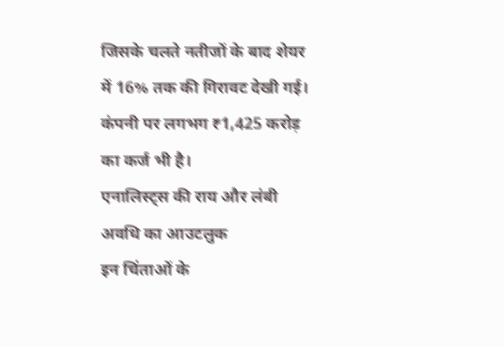जिसके चलते नतीजों के बाद शेयर में 16% तक की गिरावट देखी गई। कंपनी पर लगभग ₹1,425 करोड़ का कर्ज भी है।
एनालिस्ट्स की राय और लंबी अवधि का आउटलुक
इन चिंताओं के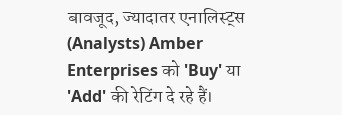बावजूद, ज्यादातर एनालिस्ट्स (Analysts) Amber Enterprises को 'Buy' या 'Add' की रेटिंग दे रहे हैं।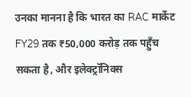उनका मानना है कि भारत का RAC मार्केट FY29 तक ₹50,000 करोड़ तक पहुँच सकता है, और इलेक्ट्रॉनिक्स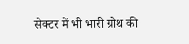सेक्टर में भी भारी ग्रोथ की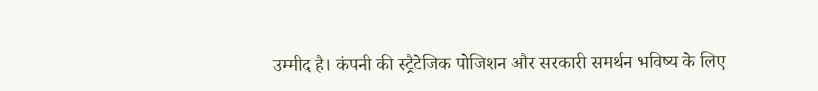उम्मीद है। कंपनी की स्ट्रैटेजिक पोजिशन और सरकारी समर्थन भविष्य के लिए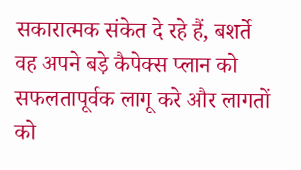सकारात्मक संकेत दे रहे हैं, बशर्ते वह अपने बड़े कैपेक्स प्लान को सफलतापूर्वक लागू करे और लागतों को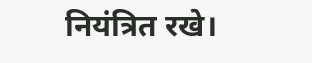नियंत्रित रखे।